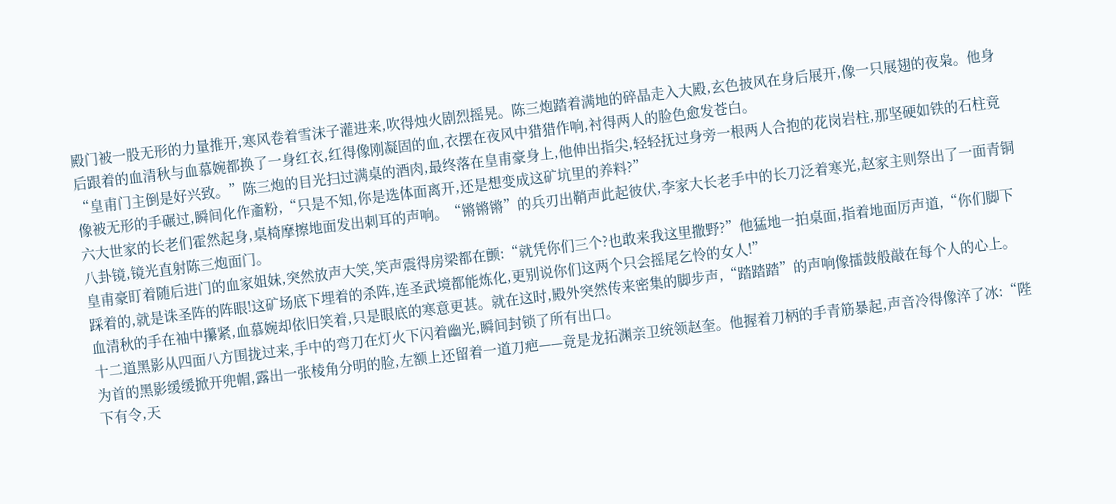殿门被一股无形的力量推开,寒风卷着雪沫子灌进来,吹得烛火剧烈摇晃。陈三炮踏着满地的碎晶走入大殿,玄色披风在身后展开,像一只展翅的夜枭。他身后跟着的血清秋与血慕婉都换了一身红衣,红得像刚凝固的血,衣摆在夜风中猎猎作响,衬得两人的脸色愈发苍白。
“皇甫门主倒是好兴致。”陈三炮的目光扫过满桌的酒肉,最终落在皇甫豪身上,他伸出指尖,轻轻抚过身旁一根两人合抱的花岗岩柱,那坚硬如铁的石柱竟像被无形的手碾过,瞬间化作齑粉,“只是不知,你是选体面离开,还是想变成这矿坑里的养料?”
六大世家的长老们霍然起身,桌椅摩擦地面发出刺耳的声响。“锵锵锵”的兵刃出鞘声此起彼伏,李家大长老手中的长刀泛着寒光,赵家主则祭出了一面青铜八卦镜,镜光直射陈三炮面门。
皇甫豪盯着随后进门的血家姐妹,突然放声大笑,笑声震得房梁都在颤:“就凭你们三个?也敢来我这里撒野?”他猛地一拍桌面,指着地面厉声道,“你们脚下踩着的,就是诛圣阵的阵眼!这矿场底下埋着的杀阵,连圣武境都能炼化,更别说你们这两个只会摇尾乞怜的女人!”
血清秋的手在袖中攥紧,血慕婉却依旧笑着,只是眼底的寒意更甚。就在这时,殿外突然传来密集的脚步声,“踏踏踏”的声响像擂鼓般敲在每个人的心上。十二道黑影从四面八方围拢过来,手中的弯刀在灯火下闪着幽光,瞬间封锁了所有出口。
为首的黑影缓缓掀开兜帽,露出一张棱角分明的脸,左额上还留着一道刀疤——竟是龙拓渊亲卫统领赵奎。他握着刀柄的手青筋暴起,声音冷得像淬了冰:“陛下有令,天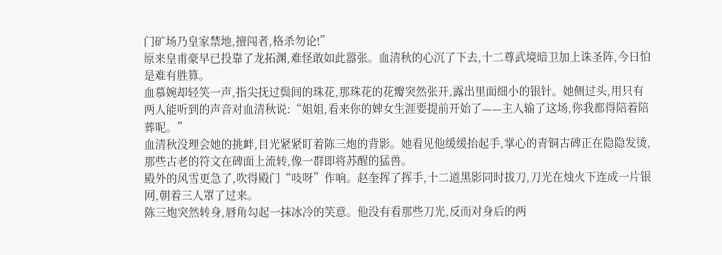门矿场乃皇家禁地,擅闯者,格杀勿论!”
原来皇甫豪早已投靠了龙拓渊,难怪敢如此嚣张。血清秋的心沉了下去,十二尊武境暗卫加上诛圣阵,今日怕是难有胜算。
血慕婉却轻笑一声,指尖抚过鬓间的珠花,那珠花的花瓣突然张开,露出里面细小的银针。她侧过头,用只有两人能听到的声音对血清秋说:“姐姐,看来你的婢女生涯要提前开始了——主人输了这场,你我都得陪着陪葬呢。”
血清秋没理会她的挑衅,目光紧紧盯着陈三炮的背影。她看见他缓缓抬起手,掌心的青铜古碑正在隐隐发烫,那些古老的符文在碑面上流转,像一群即将苏醒的猛兽。
殿外的风雪更急了,吹得殿门“吱呀”作响。赵奎挥了挥手,十二道黑影同时拔刀,刀光在烛火下连成一片银网,朝着三人罩了过来。
陈三炮突然转身,唇角勾起一抹冰冷的笑意。他没有看那些刀光,反而对身后的两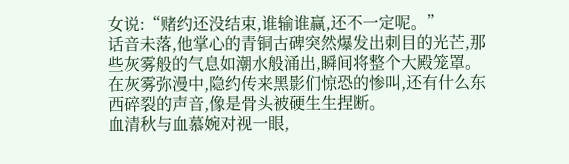女说:“赌约还没结束,谁输谁赢,还不一定呢。”
话音未落,他掌心的青铜古碑突然爆发出刺目的光芒,那些灰雾般的气息如潮水般涌出,瞬间将整个大殿笼罩。在灰雾弥漫中,隐约传来黑影们惊恐的惨叫,还有什么东西碎裂的声音,像是骨头被硬生生捏断。
血清秋与血慕婉对视一眼,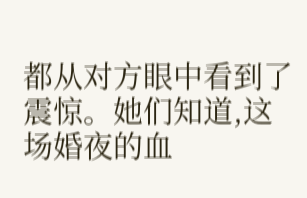都从对方眼中看到了震惊。她们知道,这场婚夜的血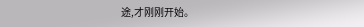途,才刚刚开始。